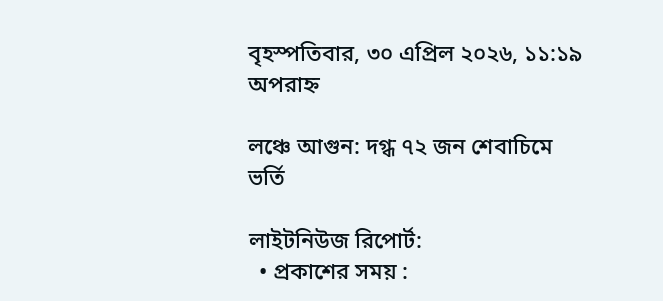বৃহস্পতিবার, ৩০ এপ্রিল ২০২৬, ১১:১৯ অপরাহ্ন

লঞ্চে আগুন: দগ্ধ ৭২ জন শেবাচিমে ভর্তি

লাইটনিউজ রিপোর্ট:
  • প্রকাশের সময় :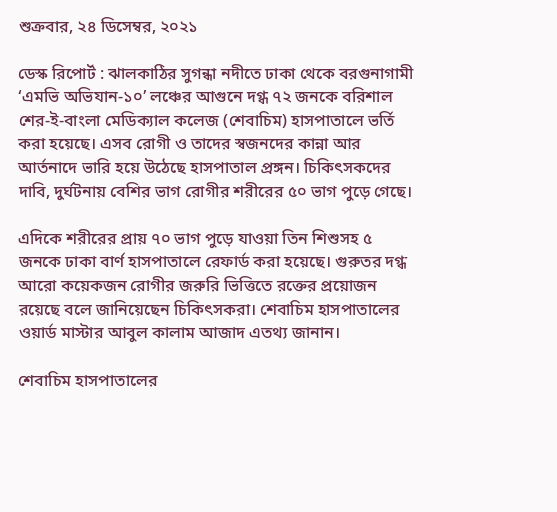শুক্রবার, ২৪ ডিসেম্বর, ২০২১

ডেস্ক রিপোর্ট : ঝালকাঠির সুগন্ধা নদীতে ঢাকা থেকে বরগুনাগামী ‘এমভি অভিযান-১০’ লঞ্চের আগুনে দগ্ধ ৭২ জনকে বরিশাল শের-ই-বাংলা মেডিক্যাল কলেজ (শেবাচিম) হাসপাতালে ভর্তি করা হয়েছে। এসব রোগী ও তাদের স্বজনদের কান্না আর আর্তনাদে ভারি হয়ে উঠেছে হাসপাতাল প্রঙ্গন। চিকিৎসকদের দাবি, দুর্ঘটনায় বেশির ভাগ রোগীর শরীরের ৫০ ভাগ পুড়ে গেছে।

এদিকে শরীরের প্রায় ৭০ ভাগ পুড়ে যাওয়া তিন শিশুসহ ৫ জনকে ঢাকা বার্ণ হাসপাতালে রেফার্ড করা হয়েছে। গুরুতর দগ্ধ আরো কয়েকজন রোগীর জরুরি ভিত্তিতে রক্তের প্রয়োজন রয়েছে বলে জানিয়েছেন চিকিৎসকরা। শেবাচিম হাসপাতালের ওয়ার্ড মাস্টার আবুল কালাম আজাদ এতথ্য জানান।

শেবাচিম হাসপাতালের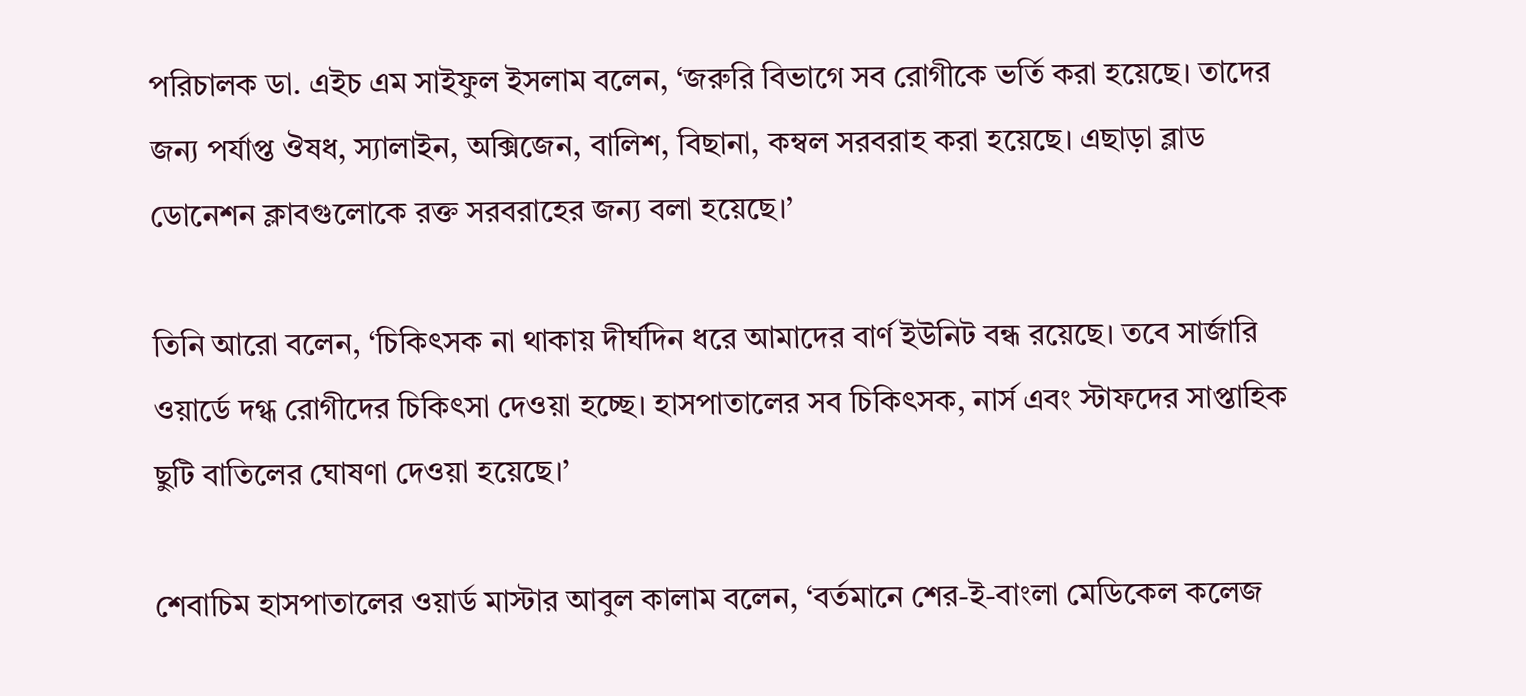পরিচালক ডা. এইচ এম সাইফুল ইসলাম বলেন, ‘জরুরি বিভাগে সব রোগীকে ভর্তি করা হয়েছে। তাদের জন্য পর্যাপ্ত ঔষধ, স্যালাইন, অক্সিজেন, বালিশ, বিছানা, কম্বল সরবরাহ করা হয়েছে। এছাড়া ব্লাড ডোনেশন ক্লাবগুলোকে রক্ত সরবরাহের জন্য বলা হয়েছে।’

তিনি আরো বলেন, ‘চিকিৎসক না থাকায় দীর্ঘদিন ধরে আমাদের বার্ণ ইউনিট বন্ধ রয়েছে। তবে সার্জারি ওয়ার্ডে দগ্ধ রোগীদের চিকিৎসা দেওয়া হচ্ছে। হাসপাতালের সব চিকিৎসক, নার্স এবং স্টাফদের সাপ্তাহিক ছুটি বাতিলের ঘোষণা দেওয়া হয়েছে।’

শেবাচিম হাসপাতালের ওয়ার্ড মাস্টার আবুল কালাম বলেন, ‘বর্তমানে শের-ই-বাংলা মেডিকেল কলেজ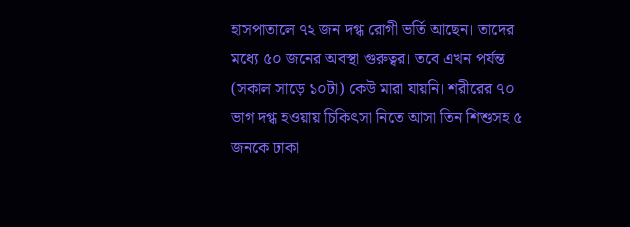হাসপাতালে ৭২ জন দগ্ধ রোগী ভর্তি আছেন। তাদের মধ্যে ৫০ জনের অবস্থা গুরুত্বর। তবে এখন পর্যন্ত (সকাল সাড়ে ১০টা) কেউ মারা যায়নি। শরীরের ৭০ ভাগ দগ্ধ হওয়ায় চিকিৎসা নিতে আসা তিন শিশুসহ ৫ জনকে ঢাকা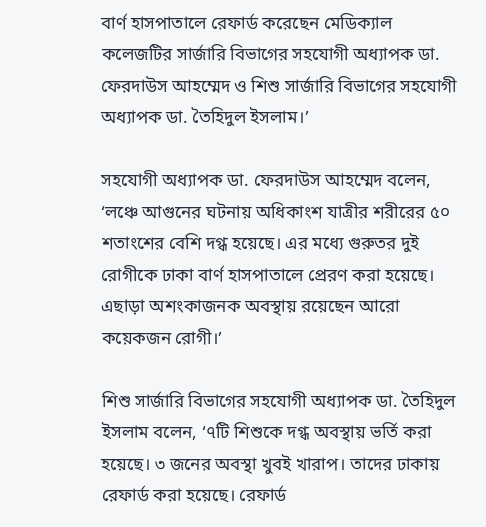বার্ণ হাসপাতালে রেফার্ড করেছেন মেডিক্যাল কলেজটির সার্জারি বিভাগের সহযোগী অধ্যাপক ডা. ফেরদাউস আহম্মেদ ও শিশু সার্জারি বিভাগের সহযোগী অধ্যাপক ডা. তৈহিদুল ইসলাম।’

সহযোগী অধ্যাপক ডা. ফেরদাউস আহম্মেদ বলেন, ‘লঞ্চে আগুনের ঘটনায় অধিকাংশ যাত্রীর শরীরের ৫০ শতাংশের বেশি দগ্ধ হয়েছে। এর মধ্যে গুরুতর দুই রোগীকে ঢাকা বার্ণ হাসপাতালে প্রেরণ করা হয়েছে। এছাড়া অশংকাজনক অবস্থায় রয়েছেন আরো কয়েকজন রোগী।’

শিশু সার্জারি বিভাগের সহযোগী অধ্যাপক ডা. তৈহিদুল ইসলাম বলেন, ‘৭টি শিশুকে দগ্ধ অবস্থায় ভর্তি করা হয়েছে। ৩ জনের অবস্থা খুবই খারাপ। তাদের ঢাকায় রেফার্ড করা হয়েছে। রেফার্ড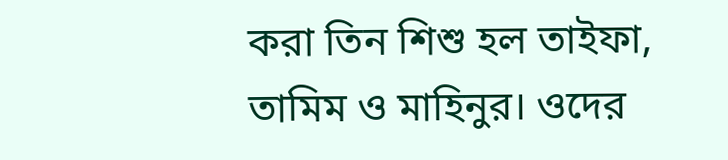করা তিন শিশু হল তাইফা, তামিম ও মাহিনুর। ওদের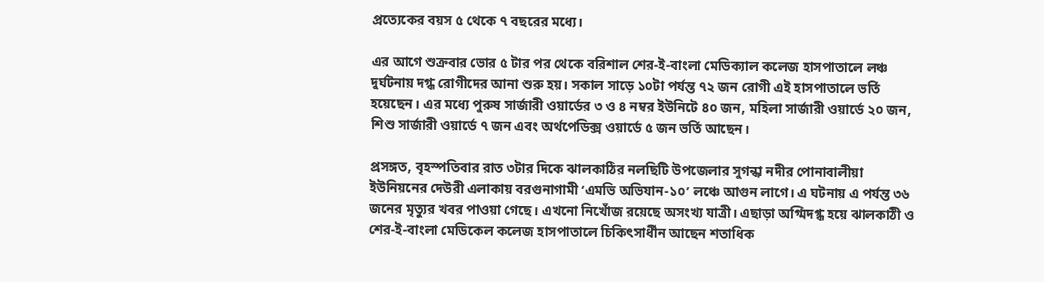প্রত্যেকের বয়স ৫ থেকে ৭ বছরের মধ্যে।

এর আগে শুক্রবার ভোর ৫ টার পর থেকে বরিশাল শের-ই-বাংলা মেডিক্যাল কলেজ হাসপাতালে লঞ্চ দুর্ঘটনায় দগ্ধ রোগীদের আনা শুরু হয়। সকাল সাড়ে ১০টা পর্যন্ত ৭২ জন রোগী এই হাসপাতালে ভর্তি হয়েছেন। এর মধ্যে পুরুষ সার্জারী ওয়ার্ডের ৩ ও ৪ নম্বর ইউনিটে ৪০ জন, মহিলা সার্জারী ওয়ার্ডে ২০ জন, শিশু সার্জারী ওয়ার্ডে ৭ জন এবং অর্থপেডিক্স ওয়ার্ডে ৫ জন ভর্তি আছেন।

প্রসঙ্গত, বৃহস্পতিবার রাত ৩টার দিকে ঝালকাঠির নলছিটি উপজেলার সুগন্ধা নদীর পোনাবালীয়া ইউনিয়নের দেউরী এলাকায় বরগুনাগামী ‘এমভি অভিযান-১০’ লঞ্চে আগুন লাগে। এ ঘটনায় এ পর্যন্ত ৩৬ জনের মৃত্যুর খবর পাওয়া গেছে। এখনো নিখোঁজ রয়েছে অসংখ্য যাত্রী। এছাড়া অগ্মিদগ্ধ হয়ে ঝালকাঠী ও শের-ই-বাংলা মেডিকেল কলেজ হাসপাতালে চিকিৎসার্ধীন আছেন শতাধিক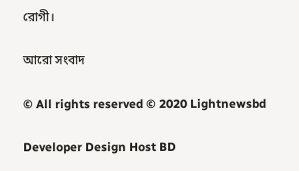রোগী।

আরো সংবাদ

© All rights reserved © 2020 Lightnewsbd

Developer Design Host BD